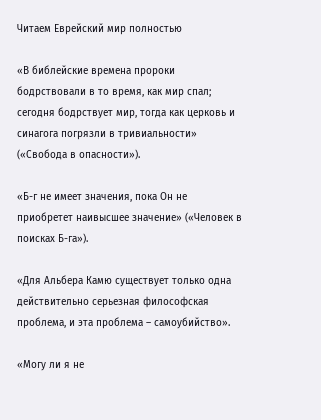Читаем Еврейский мир полностью

«В библейские времена пророки бодрствовали в то время, как мир спал; сегодня бодрствует мир, тогда как церковь и синагога погрязли в тривиальности» («Свобода в опасности»).

«Б-г не имеет значения, пока Он не приобретет наивысшее значение» («Человек в поисках Б-га»).

«Для Альбера Камю существует только одна действительно серьезная философская проблема, и эта проблема – самоубийство».

«Могу ли я не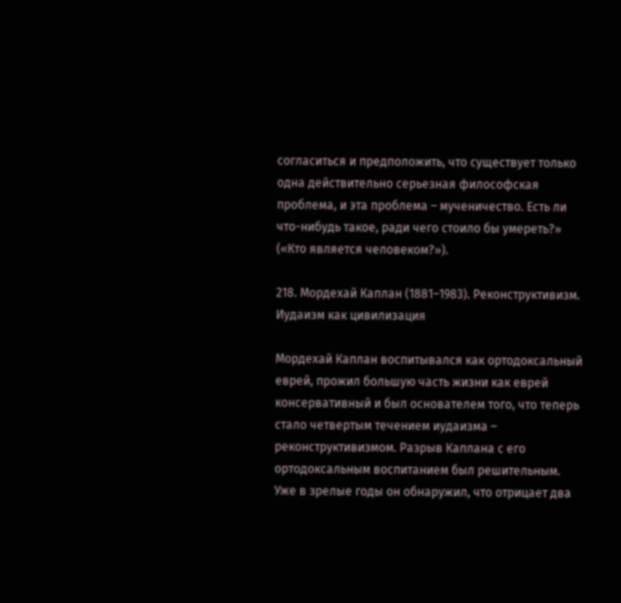согласиться и предположить, что существует только одна действительно серьезная философская проблема, и эта проблема – мученичество. Есть ли что-нибудь такое, ради чего стоило бы умереть?» («Кто является человеком?»).

218. Мордехай Каплан (1881–1983). Реконструктивизм. Иудаизм как цивилизация

Мордехай Каплан воспитывался как ортодоксальный еврей, прожил большую часть жизни как еврей консервативный и был основателем того, что теперь стало четвертым течением иудаизма – реконструктивизмом. Разрыв Каплана с его ортодоксальным воспитанием был решительным. Уже в зрелые годы он обнаружил, что отрицает два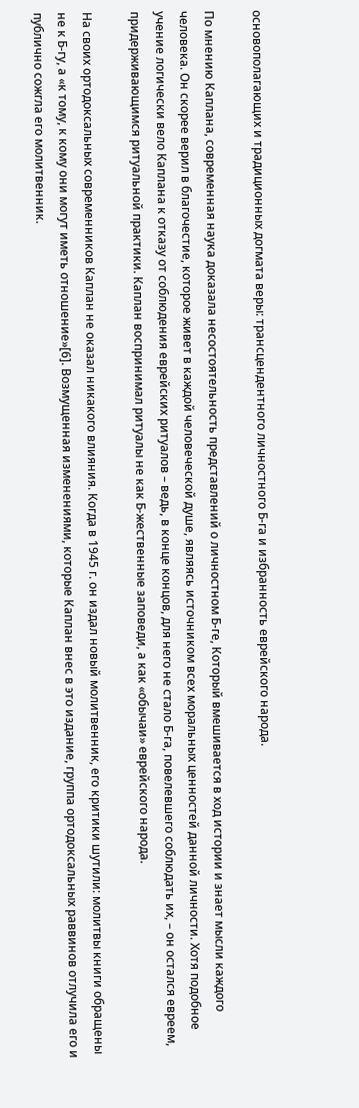основополагающих и традиционных догмата веры: трансцендентного личностного Б-га и избранность еврейского народа.

По мнению Каплана, современная наука доказала несостоятельность представлений о личностном Б-ге, Который вмешивается в ход истории и знает мысли каждого человека. Он скорее верил в благочестие, которое живет в каждой человеческой душе, являясь источником всех моральных ценностей данной личности. Хотя подобное учение логически вело Каплана к отказу от соблюдения еврейских ритуалов – ведь, в конце концов, для него не стало Б-га, повелевшего соблюдать их, – он остался евреем, придерживающимся ритуальной практики. Каплан воспринимал ритуалы не как Б-жественные заповеди, а как «обычаи» еврейского народа.

На своих ортодоксальных современников Каплан не оказал никакого влияния. Когда в 1945 г. он издал новый молитвенник, его критики шутили: молитвы книги обращены не к Б-гу, а «к тому, к кому они могут иметь отношение»[6]. Возмущенная изменениями, которые Каплан внес в это издание, группа ортодоксальных раввинов отлучила его и публично сожгла его молитвенник.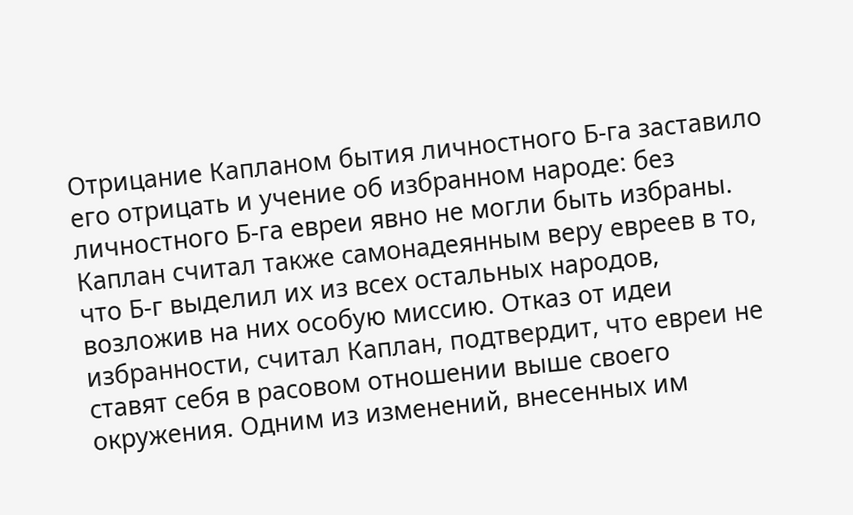Отрицание Капланом бытия личностного Б-га заставило его отрицать и учение об избранном народе: без личностного Б-га евреи явно не могли быть избраны. Каплан считал также самонадеянным веру евреев в то, что Б-г выделил их из всех остальных народов, возложив на них особую миссию. Отказ от идеи избранности, считал Каплан, подтвердит, что евреи не ставят себя в расовом отношении выше своего окружения. Одним из изменений, внесенных им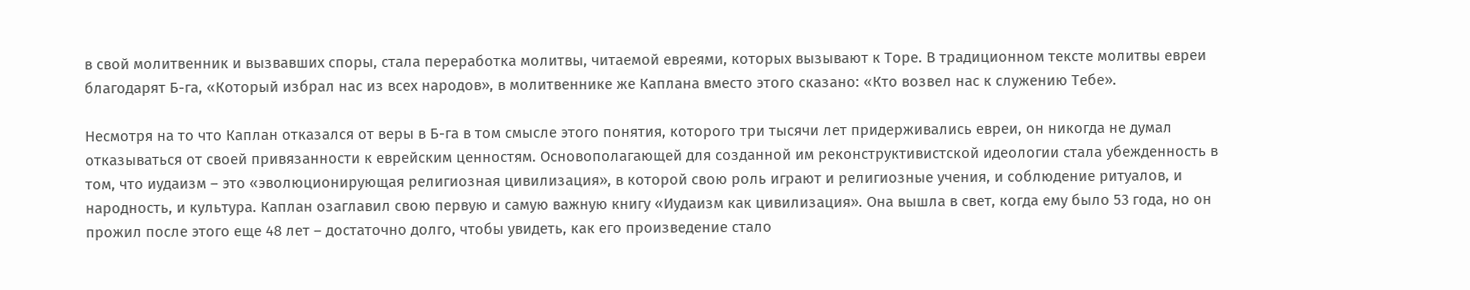в свой молитвенник и вызвавших споры, стала переработка молитвы, читаемой евреями, которых вызывают к Торе. В традиционном тексте молитвы евреи благодарят Б-га, «Который избрал нас из всех народов», в молитвеннике же Каплана вместо этого сказано: «Кто возвел нас к служению Тебе».

Несмотря на то что Каплан отказался от веры в Б-га в том смысле этого понятия, которого три тысячи лет придерживались евреи, он никогда не думал отказываться от своей привязанности к еврейским ценностям. Основополагающей для созданной им реконструктивистской идеологии стала убежденность в том, что иудаизм – это «эволюционирующая религиозная цивилизация», в которой свою роль играют и религиозные учения, и соблюдение ритуалов, и народность, и культура. Каплан озаглавил свою первую и самую важную книгу «Иудаизм как цивилизация». Она вышла в свет, когда ему было 53 года, но он прожил после этого еще 48 лет – достаточно долго, чтобы увидеть, как его произведение стало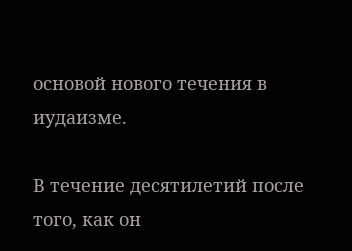основой нового течения в иудаизме.

В течение десятилетий после того, как он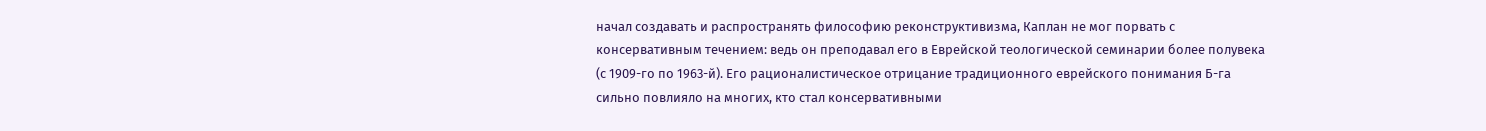начал создавать и распространять философию реконструктивизма, Каплан не мог порвать с консервативным течением: ведь он преподавал его в Еврейской теологической семинарии более полувека (с 1909-го по 1963-й). Его рационалистическое отрицание традиционного еврейского понимания Б-га сильно повлияло на многих, кто стал консервативными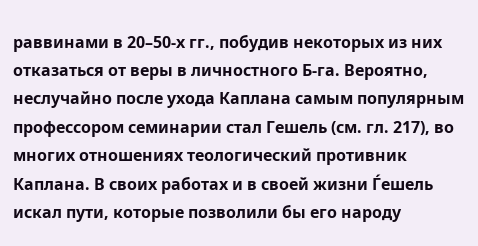раввинами в 20–50-х гг., побудив некоторых из них отказаться от веры в личностного Б-га. Вероятно, неслучайно после ухода Каплана самым популярным профессором семинарии стал Гешель (см. гл. 217), во многих отношениях теологический противник Каплана. В своих работах и в своей жизни Ѓешель искал пути, которые позволили бы его народу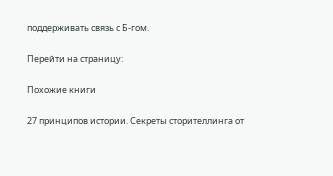поддерживать связь с Б-гом.

Перейти на страницу:

Похожие книги

27 принципов истории. Секреты сторителлинга от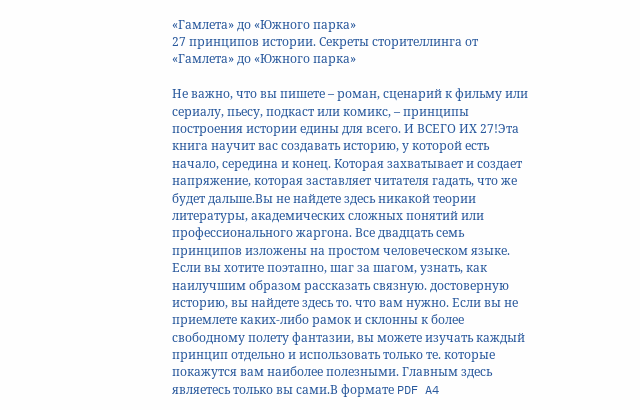«Гамлета» до «Южного парка»
27 принципов истории. Секреты сторителлинга от «Гамлета» до «Южного парка»

Не важно, что вы пишете – роман, сценарий к фильму или сериалу, пьесу, подкаст или комикс, – принципы построения истории едины для всего. И ВСЕГО ИХ 27!Эта книга научит вас создавать историю, у которой есть начало, середина и конец. Которая захватывает и создает напряжение, которая заставляет читателя гадать, что же будет дальше.Вы не найдете здесь никакой теории литературы, академических сложных понятий или профессионального жаргона. Все двадцать семь принципов изложены на простом человеческом языке. Если вы хотите поэтапно, шаг за шагом, узнать, как наилучшим образом рассказать связную. достоверную историю, вы найдете здесь то. что вам нужно. Если вы не приемлете каких-либо рамок и склонны к более свободному полету фантазии, вы можете изучать каждый принцип отдельно и использовать только те. которые покажутся вам наиболее полезными. Главным здесь являетесь только вы сами.В формате PDF A4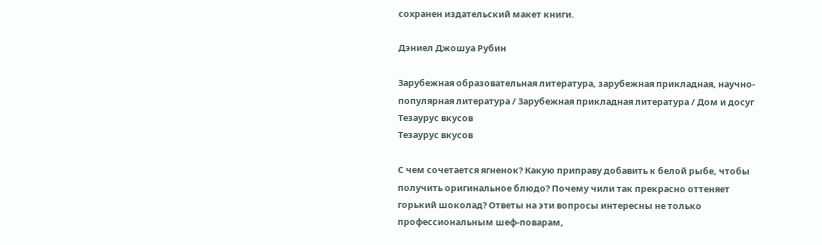сохранен издательский макет книги.

Дэниел Джошуа Рубин

Зарубежная образовательная литература, зарубежная прикладная, научно-популярная литература / Зарубежная прикладная литература / Дом и досуг
Тезаурус вкусов
Тезаурус вкусов

С чем сочетается ягненок? Какую приправу добавить к белой рыбе, чтобы получить оригинальное блюдо? Почему чили так прекрасно оттеняет горький шоколад? Ответы на эти вопросы интересны не только профессиональным шеф-поварам,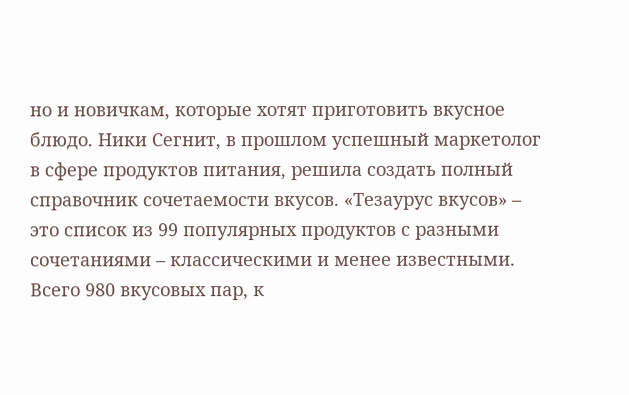но и новичкам, которые хотят приготовить вкусное блюдо. Ники Сегнит, в прошлом успешный маркетолог в сфере продуктов питания, решила создать полный справочник сочетаемости вкусов. «Тезаурус вкусов» – это список из 99 популярных продуктов с разными сочетаниями – классическими и менее известными. Всего 980 вкусовых пар, к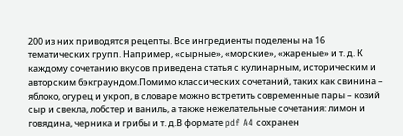200 из них приводятся рецепты. Все ингредиенты поделены на 16 тематических групп. Например, «сырные», «морские», «жареные» и т. д. К каждому сочетанию вкусов приведена статья с кулинарным, историческим и авторским бэкграундом.Помимо классических сочетаний, таких как свинина – яблоко, огурец и укроп, в словаре можно встретить современные пары – козий сыр и свекла, лобстер и ваниль, а также нежелательные сочетания: лимон и говядина, черника и грибы и т. д.В формате pdf A4 сохранен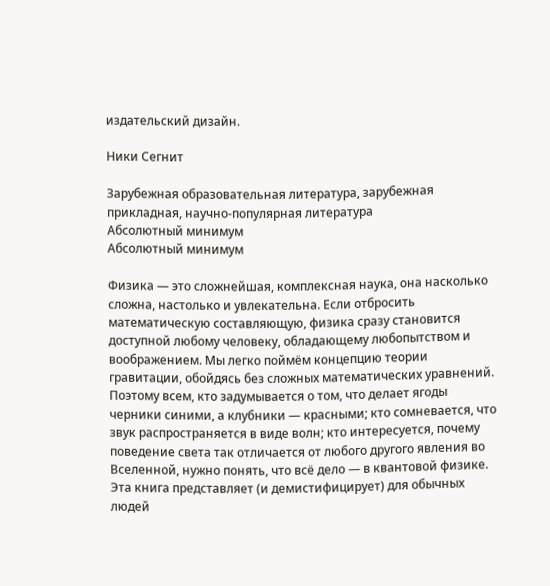издательский дизайн.

Ники Сегнит

Зарубежная образовательная литература, зарубежная прикладная, научно-популярная литература
Абсолютный минимум
Абсолютный минимум

Физика — это сложнейшая, комплексная наука, она насколько сложна, настолько и увлекательна. Если отбросить математическую составляющую, физика сразу становится доступной любому человеку, обладающему любопытством и воображением. Мы легко поймём концепцию теории гравитации, обойдясь без сложных математических уравнений. Поэтому всем, кто задумывается о том, что делает ягоды черники синими, а клубники — красными; кто сомневается, что звук распространяется в виде волн; кто интересуется, почему поведение света так отличается от любого другого явления во Вселенной, нужно понять, что всё дело — в квантовой физике. Эта книга представляет (и демистифицирует) для обычных людей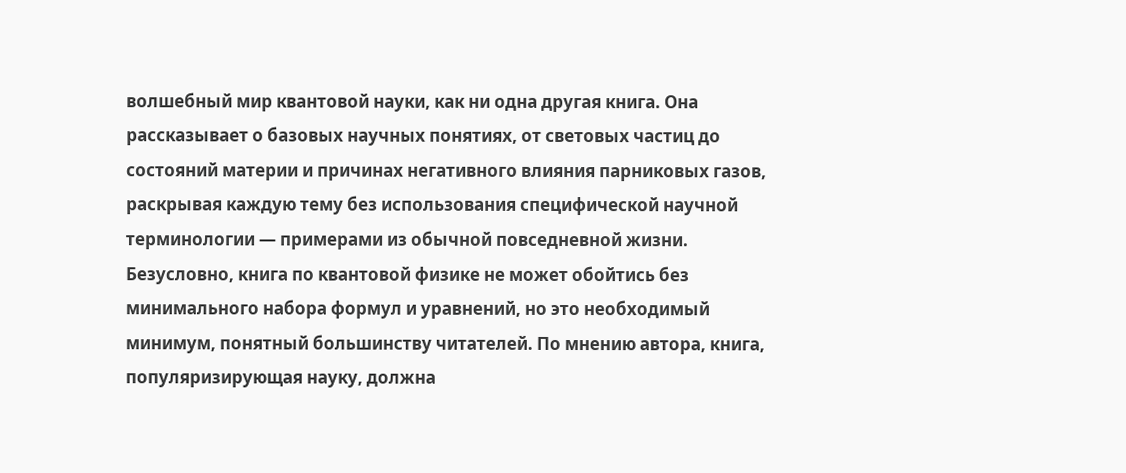волшебный мир квантовой науки, как ни одна другая книга. Она рассказывает о базовых научных понятиях, от световых частиц до состояний материи и причинах негативного влияния парниковых газов, раскрывая каждую тему без использования специфической научной терминологии — примерами из обычной повседневной жизни. Безусловно, книга по квантовой физике не может обойтись без минимального набора формул и уравнений, но это необходимый минимум, понятный большинству читателей. По мнению автора, книга, популяризирующая науку, должна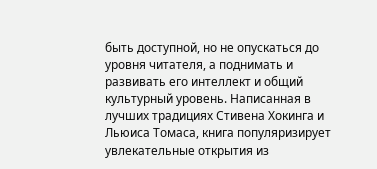быть доступной, но не опускаться до уровня читателя, а поднимать и развивать его интеллект и общий культурный уровень. Написанная в лучших традициях Стивена Хокинга и Льюиса Томаса, книга популяризирует увлекательные открытия из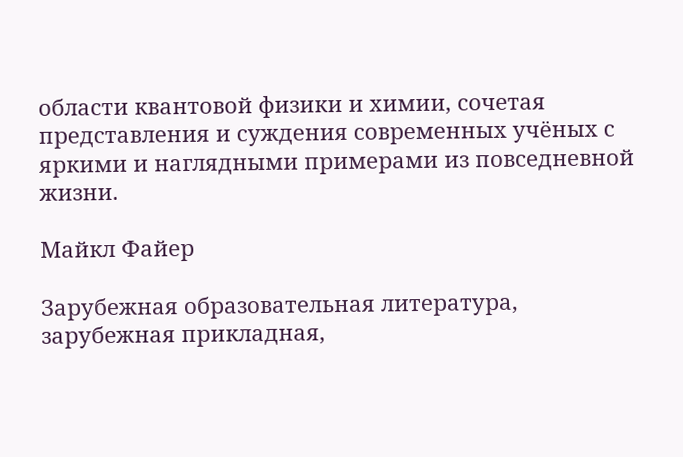области квантовой физики и химии, сочетая представления и суждения современных учёных с яркими и наглядными примерами из повседневной жизни.

Майкл Файер

Зарубежная образовательная литература, зарубежная прикладная,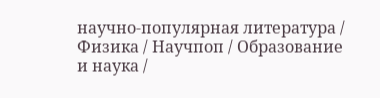научно-популярная литература / Физика / Научпоп / Образование и наука /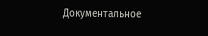Документальное